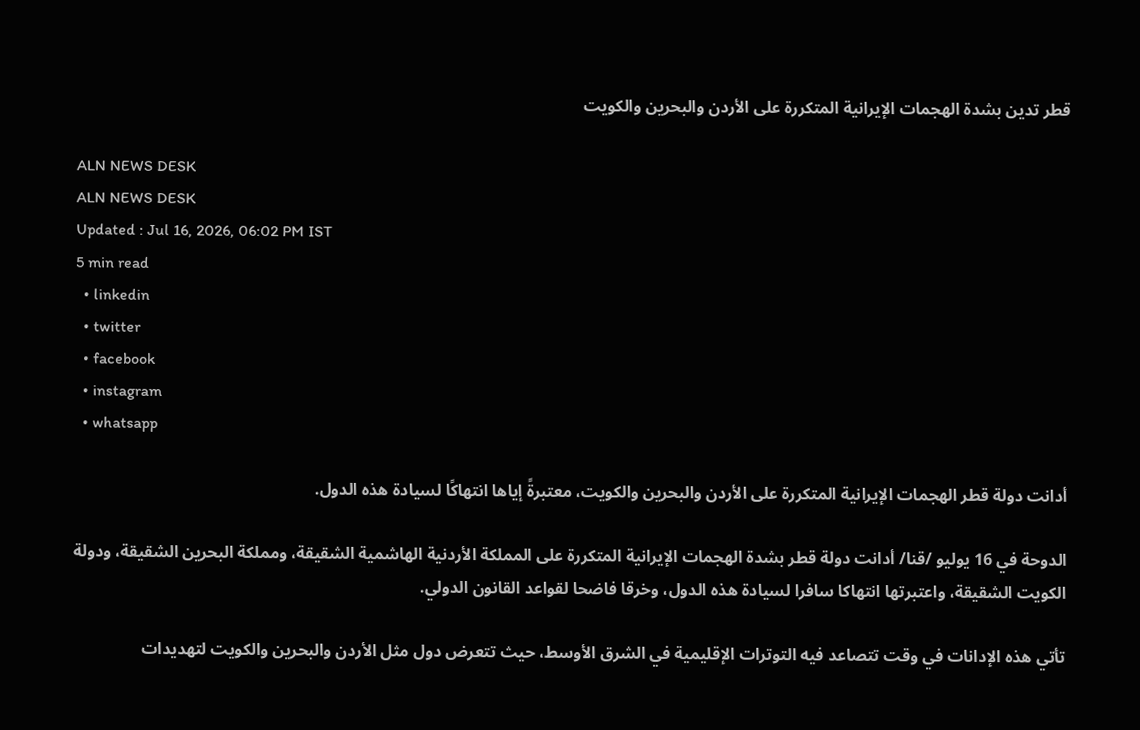قطر تدين بشدة الهجمات الإيرانية المتكررة على الأردن والبحرين والكويت

ALN NEWS DESK
ALN NEWS DESK
Updated : Jul 16, 2026, 06:02 PM IST
5 min read
  • linkedin
  • twitter
  • facebook
  • instagram
  • whatsapp

أدانت دولة قطر الهجمات الإيرانية المتكررة على الأردن والبحرين والكويت، معتبرةً إياها انتهاكًا لسيادة هذه الدول.

الدوحة في 16 يوليو /قنا/ أدانت دولة قطر بشدة الهجمات الإيرانية المتكررة على المملكة الأردنية الهاشمية الشقيقة، ومملكة البحرين الشقيقة، ودولة الكويت الشقيقة، واعتبرتها انتهاكا سافرا لسيادة هذه الدول، وخرقا فاضحا لقواعد القانون الدولي.

تأتي هذه الإدانات في وقت تتصاعد فيه التوترات الإقليمية في الشرق الأوسط، حيث تتعرض دول مثل الأردن والبحرين والكويت لتهديدات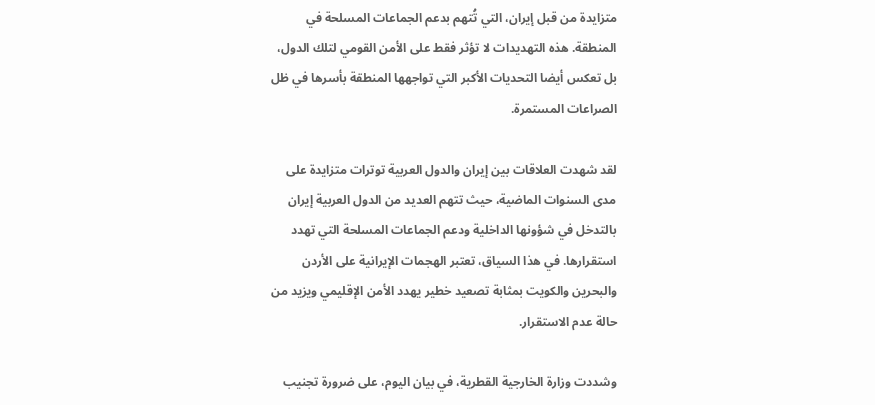متزايدة من قبل إيران، التي تُتهم بدعم الجماعات المسلحة في المنطقة. هذه التهديدات لا تؤثر فقط على الأمن القومي لتلك الدول، بل تعكس أيضا التحديات الأكبر التي تواجهها المنطقة بأسرها في ظل الصراعات المستمرة.

لقد شهدت العلاقات بين إيران والدول العربية توترات متزايدة على مدى السنوات الماضية، حيث تتهم العديد من الدول العربية إيران بالتدخل في شؤونها الداخلية ودعم الجماعات المسلحة التي تهدد استقرارها. في هذا السياق، تعتبر الهجمات الإيرانية على الأردن والبحرين والكويت بمثابة تصعيد خطير يهدد الأمن الإقليمي ويزيد من حالة عدم الاستقرار.

وشددت وزارة الخارجية القطرية، في بيان اليوم، على ضرورة تجنيب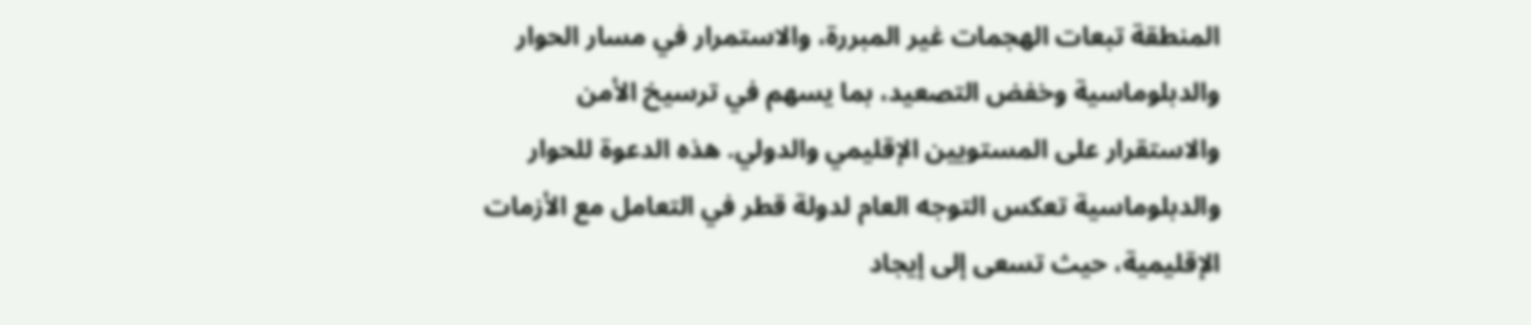المنطقة تبعات الهجمات غير المبررة، والاستمرار في مسار الحوار والدبلوماسية وخفض التصعيد، بما يسهم في ترسيخ الأمن والاستقرار على المستويين الإقليمي والدولي. هذه الدعوة للحوار والدبلوماسية تعكس التوجه العام لدولة قطر في التعامل مع الأزمات الإقليمية، حيث تسعى إلى إيجاد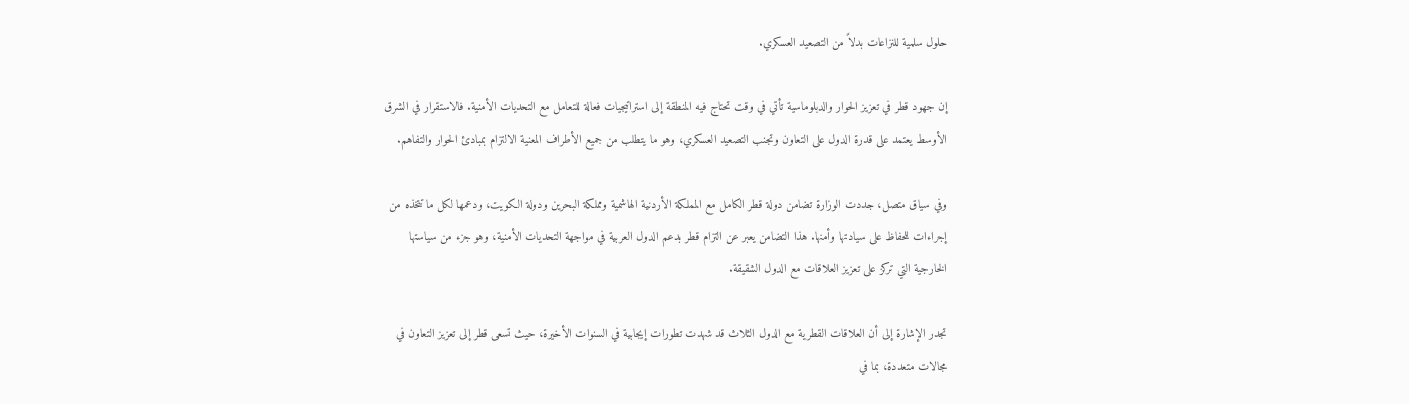حلول سلمية للنزاعات بدلاً من التصعيد العسكري.

إن جهود قطر في تعزيز الحوار والدبلوماسية تأتي في وقت تحتاج فيه المنطقة إلى استراتيجيات فعالة للتعامل مع التحديات الأمنية. فالاستقرار في الشرق الأوسط يعتمد على قدرة الدول على التعاون وتجنب التصعيد العسكري، وهو ما يتطلب من جميع الأطراف المعنية الالتزام بمبادئ الحوار والتفاهم.

وفي سياق متصل، جددت الوزارة تضامن دولة قطر الكامل مع المملكة الأردنية الهاشمية ومملكة البحرين ودولة الكويت، ودعمها لكل ما تتخذه من إجراءات للحفاظ على سيادتها وأمنها. هذا التضامن يعبر عن التزام قطر بدعم الدول العربية في مواجهة التحديات الأمنية، وهو جزء من سياستها الخارجية التي تركز على تعزيز العلاقات مع الدول الشقيقة.

تجدر الإشارة إلى أن العلاقات القطرية مع الدول الثلاث قد شهدت تطورات إيجابية في السنوات الأخيرة، حيث تسعى قطر إلى تعزيز التعاون في مجالات متعددة، بما في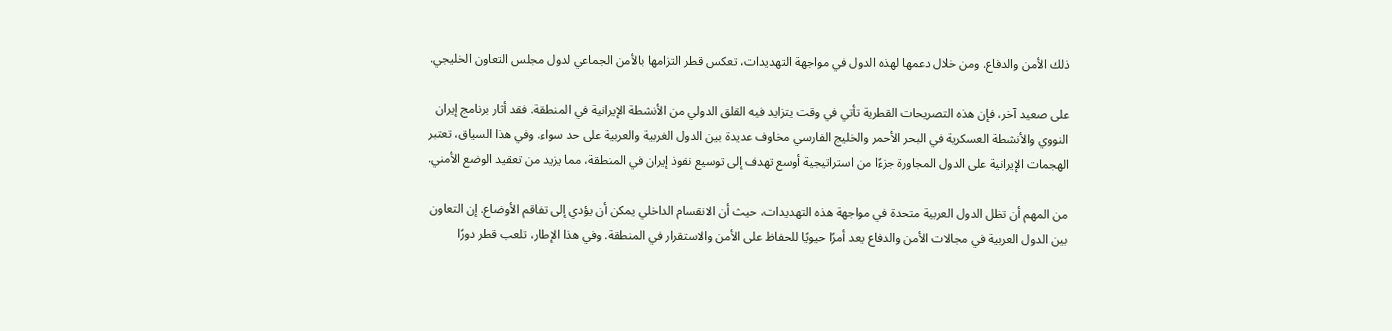ذلك الأمن والدفاع. ومن خلال دعمها لهذه الدول في مواجهة التهديدات، تعكس قطر التزامها بالأمن الجماعي لدول مجلس التعاون الخليجي.

على صعيد آخر، فإن هذه التصريحات القطرية تأتي في وقت يتزايد فيه القلق الدولي من الأنشطة الإيرانية في المنطقة. فقد أثار برنامج إيران النووي والأنشطة العسكرية في البحر الأحمر والخليج الفارسي مخاوف عديدة بين الدول الغربية والعربية على حد سواء. وفي هذا السياق، تعتبر الهجمات الإيرانية على الدول المجاورة جزءًا من استراتيجية أوسع تهدف إلى توسيع نفوذ إيران في المنطقة، مما يزيد من تعقيد الوضع الأمني.

من المهم أن تظل الدول العربية متحدة في مواجهة هذه التهديدات، حيث أن الانقسام الداخلي يمكن أن يؤدي إلى تفاقم الأوضاع. إن التعاون بين الدول العربية في مجالات الأمن والدفاع يعد أمرًا حيويًا للحفاظ على الأمن والاستقرار في المنطقة. وفي هذا الإطار، تلعب قطر دورًا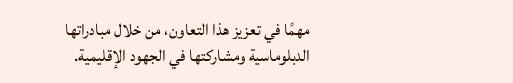مهمًا في تعزيز هذا التعاون، من خلال مبادراتها الدبلوماسية ومشاركتها في الجهود الإقليمية.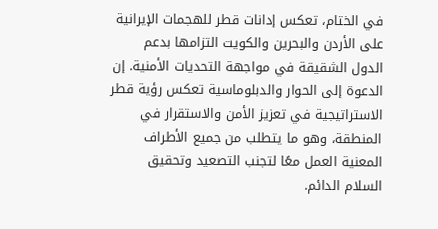في الختام، تعكس إدانات قطر للهجمات الإيرانية على الأردن والبحرين والكويت التزامها بدعم الدول الشقيقة في مواجهة التحديات الأمنية. إن الدعوة إلى الحوار والدبلوماسية تعكس رؤية قطر الاستراتيجية في تعزيز الأمن والاستقرار في المنطقة، وهو ما يتطلب من جميع الأطراف المعنية العمل معًا لتجنب التصعيد وتحقيق السلام الدائم.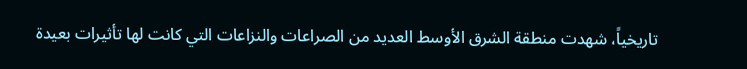تاريخياً، شهدت منطقة الشرق الأوسط العديد من الصراعات والنزاعات التي كانت لها تأثيرات بعيدة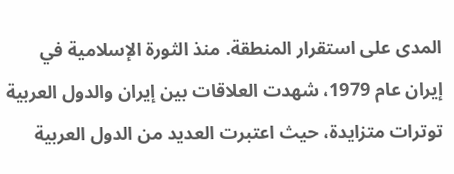المدى على استقرار المنطقة. منذ الثورة الإسلامية في إيران عام 1979، شهدت العلاقات بين إيران والدول العربية توترات متزايدة، حيث اعتبرت العديد من الدول العربية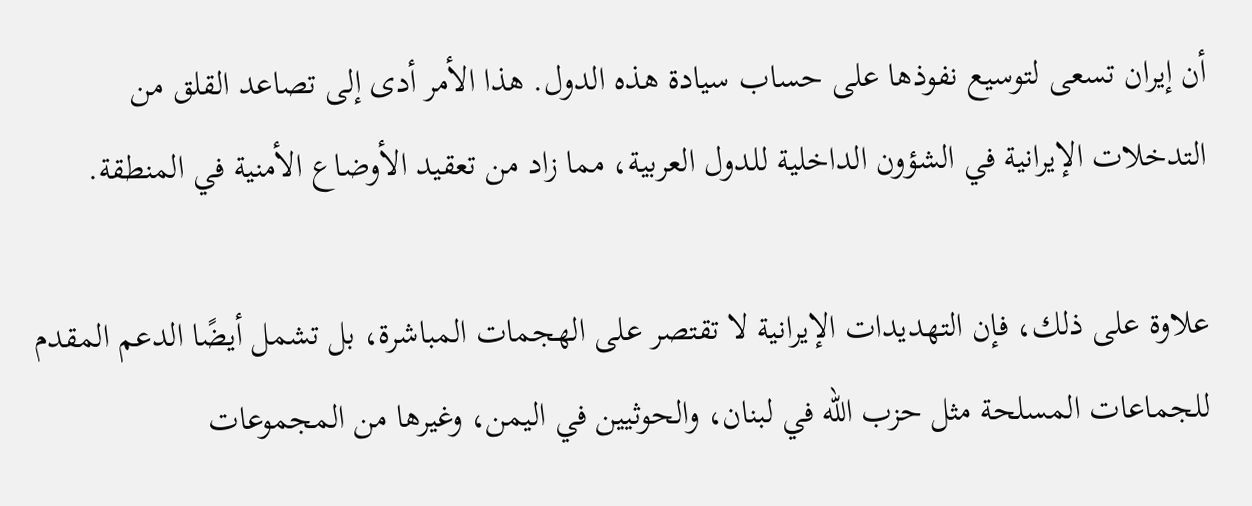أن إيران تسعى لتوسيع نفوذها على حساب سيادة هذه الدول. هذا الأمر أدى إلى تصاعد القلق من التدخلات الإيرانية في الشؤون الداخلية للدول العربية، مما زاد من تعقيد الأوضاع الأمنية في المنطقة.

علاوة على ذلك، فإن التهديدات الإيرانية لا تقتصر على الهجمات المباشرة، بل تشمل أيضًا الدعم المقدم للجماعات المسلحة مثل حزب الله في لبنان، والحوثيين في اليمن، وغيرها من المجموعات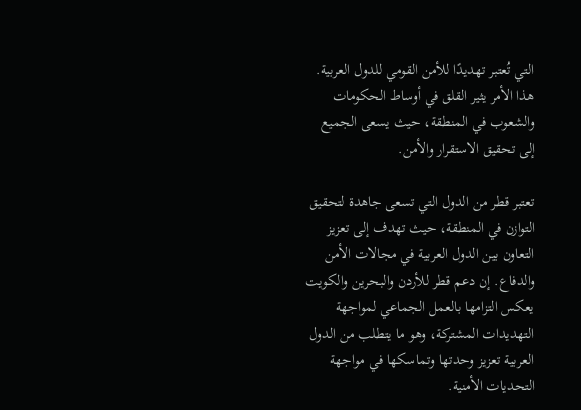التي تُعتبر تهديدًا للأمن القومي للدول العربية. هذا الأمر يثير القلق في أوساط الحكومات والشعوب في المنطقة، حيث يسعى الجميع إلى تحقيق الاستقرار والأمن.

تعتبر قطر من الدول التي تسعى جاهدة لتحقيق التوازن في المنطقة، حيث تهدف إلى تعزيز التعاون بين الدول العربية في مجالات الأمن والدفاع. إن دعم قطر للأردن والبحرين والكويت يعكس التزامها بالعمل الجماعي لمواجهة التهديدات المشتركة، وهو ما يتطلب من الدول العربية تعزيز وحدتها وتماسكها في مواجهة التحديات الأمنية.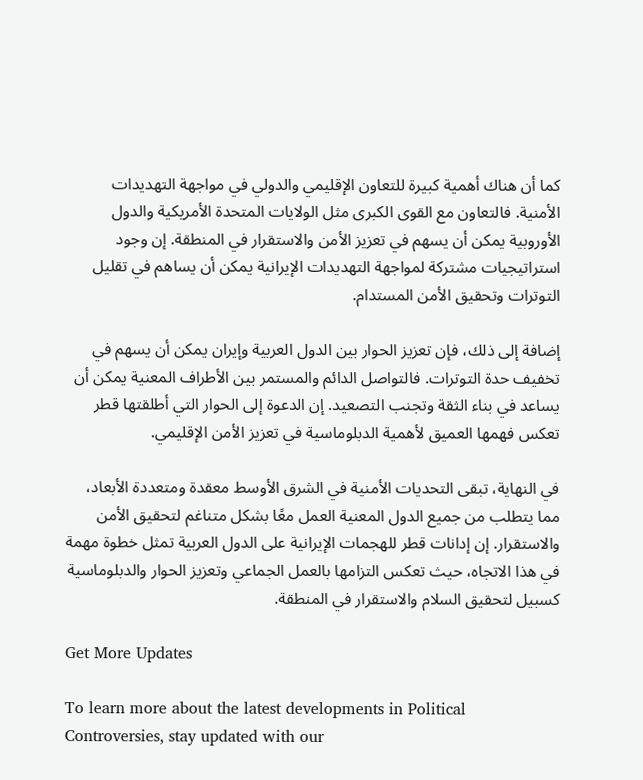كما أن هناك أهمية كبيرة للتعاون الإقليمي والدولي في مواجهة التهديدات الأمنية. فالتعاون مع القوى الكبرى مثل الولايات المتحدة الأمريكية والدول الأوروبية يمكن أن يسهم في تعزيز الأمن والاستقرار في المنطقة. إن وجود استراتيجيات مشتركة لمواجهة التهديدات الإيرانية يمكن أن يساهم في تقليل التوترات وتحقيق الأمن المستدام.

إضافة إلى ذلك، فإن تعزيز الحوار بين الدول العربية وإيران يمكن أن يسهم في تخفيف حدة التوترات. فالتواصل الدائم والمستمر بين الأطراف المعنية يمكن أن يساعد في بناء الثقة وتجنب التصعيد. إن الدعوة إلى الحوار التي أطلقتها قطر تعكس فهمها العميق لأهمية الدبلوماسية في تعزيز الأمن الإقليمي.

في النهاية، تبقى التحديات الأمنية في الشرق الأوسط معقدة ومتعددة الأبعاد، مما يتطلب من جميع الدول المعنية العمل معًا بشكل متناغم لتحقيق الأمن والاستقرار. إن إدانات قطر للهجمات الإيرانية على الدول العربية تمثل خطوة مهمة في هذا الاتجاه، حيث تعكس التزامها بالعمل الجماعي وتعزيز الحوار والدبلوماسية كسبيل لتحقيق السلام والاستقرار في المنطقة.

Get More Updates

To learn more about the latest developments in Political Controversies, stay updated with our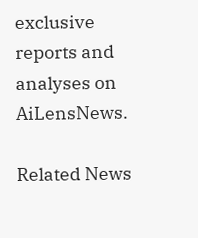exclusive reports and analyses on AiLensNews.

Related News